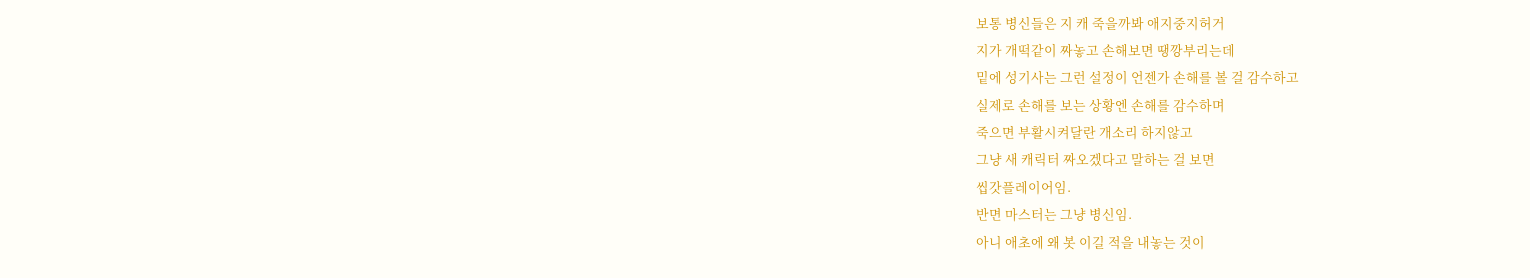보통 병신들은 지 캐 죽을까봐 애지중지허거
지가 개떡같이 짜놓고 손해보면 땡깡부리는데
밑에 성기사는 그런 설정이 언젠가 손해를 볼 걸 감수하고
실제로 손해를 보는 상황엔 손해를 감수하며
죽으면 부활시켜달란 개소리 하지않고
그냥 새 캐릭터 짜오겠다고 말하는 걸 보면
씹갓플레이어임.
반면 마스터는 그냥 병신임.
아니 애초에 왜 봇 이길 적을 내놓는 것이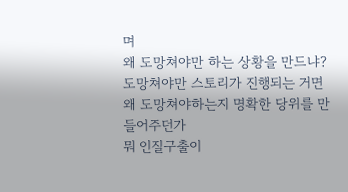며
왜 도망쳐야만 하는 상황을 만드냐?
도망쳐야만 스토리가 진행되는 거면
왜 도망쳐야하는지 명확한 당위를 만들어주던가
뭐 인질구출이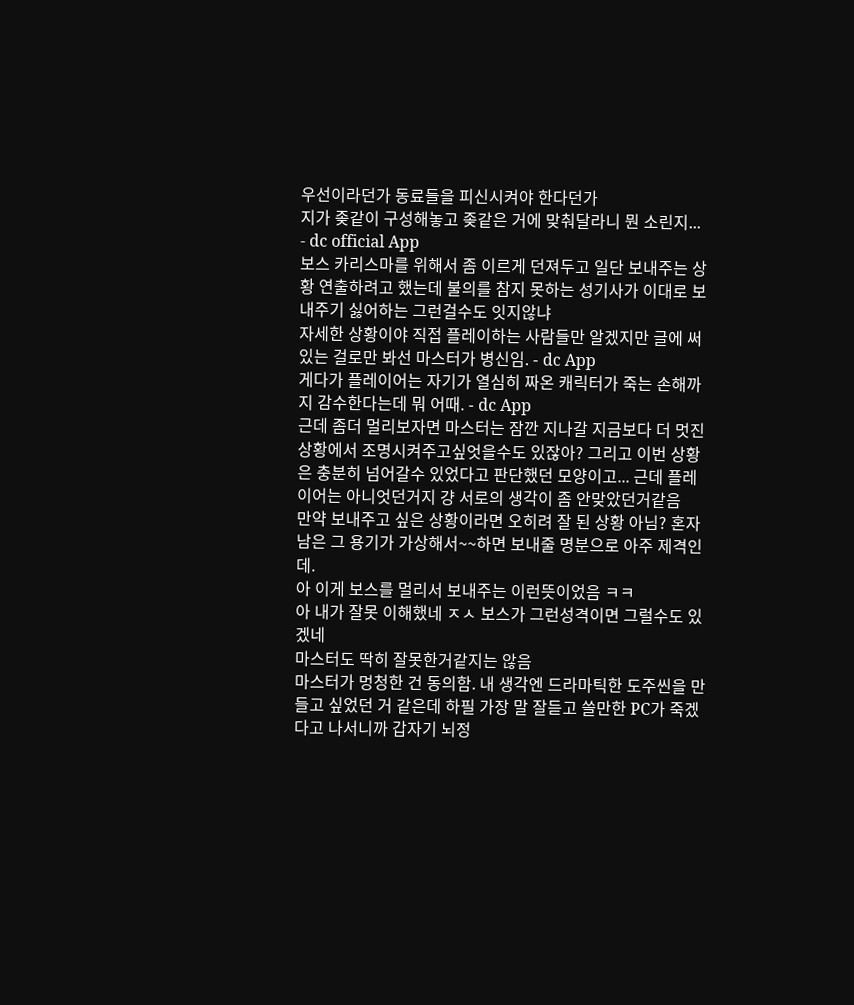우선이라던가 동료들을 피신시켜야 한다던가
지가 좆같이 구성해놓고 좆같은 거에 맞춰달라니 뭔 소린지...
- dc official App
보스 카리스마를 위해서 좀 이르게 던져두고 일단 보내주는 상황 연출하려고 했는데 불의를 참지 못하는 성기사가 이대로 보내주기 싫어하는 그런걸수도 잇지않냐
자세한 상황이야 직접 플레이하는 사람들만 알겠지만 글에 써있는 걸로만 봐선 마스터가 병신임. - dc App
게다가 플레이어는 자기가 열심히 짜온 캐릭터가 죽는 손해까지 감수한다는데 뭐 어때. - dc App
근데 좀더 멀리보자면 마스터는 잠깐 지나갈 지금보다 더 멋진상황에서 조명시켜주고싶엇을수도 있잖아? 그리고 이번 상황은 충분히 넘어갈수 있었다고 판단했던 모양이고... 근데 플레이어는 아니엇던거지 걍 서로의 생각이 좀 안맞았던거같음
만약 보내주고 싶은 상황이라면 오히려 잘 된 상황 아님? 혼자 남은 그 용기가 가상해서~~하면 보내줄 명분으로 아주 제격인데.
아 이게 보스를 멀리서 보내주는 이런뜻이었음 ㅋㅋ
아 내가 잘못 이해했네 ㅈㅅ 보스가 그런성격이면 그럴수도 있겠네
마스터도 딱히 잘못한거같지는 않음
마스터가 멍청한 건 동의함. 내 생각엔 드라마틱한 도주씬을 만들고 싶었던 거 같은데 하필 가장 말 잘듣고 쓸만한 PC가 죽겠다고 나서니까 갑자기 뇌정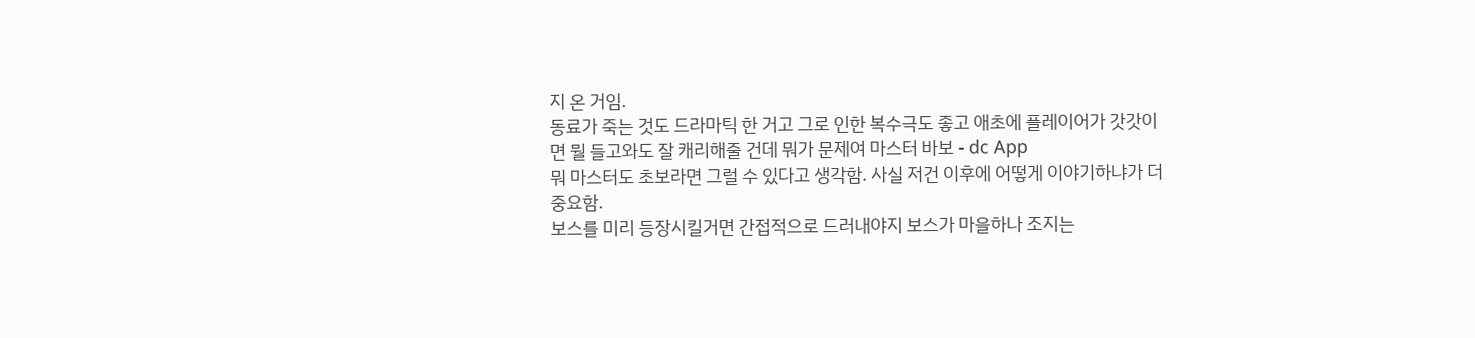지 온 거임.
동료가 죽는 것도 드라마틱 한 거고 그로 인한 복수극도 좋고 애초에 플레이어가 갓갓이면 뭘 들고와도 잘 캐리해줄 건데 뭐가 문제여 마스터 바보 - dc App
뭐 마스터도 초보라면 그럴 수 있다고 생각함. 사실 저건 이후에 어떻게 이야기하냐가 더 중요함.
보스를 미리 등장시킬거면 간접적으로 드러내야지 보스가 마을하나 조지는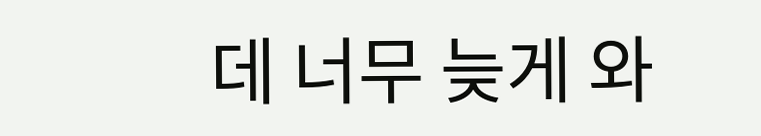데 너무 늦게 와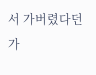서 가버렸다던가